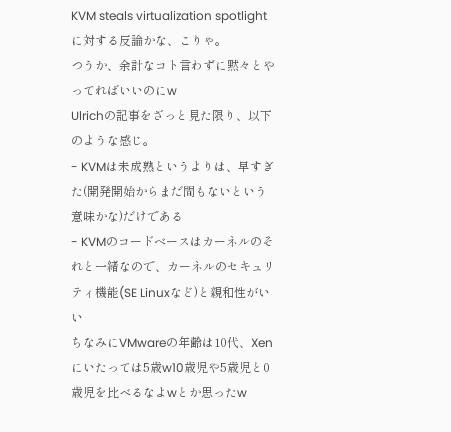KVM steals virtualization spotlightに対する反論かな、こりゃ。
つうか、余計なコト言わずに黙々とやってればいいのにw
Ulrichの記事をざっと見た限り、以下のような感じ。
- KVMは未成熟というよりは、早すぎた(開発開始からまだ間もないという意味かな)だけである
- KVMのコードベースはカーネルのそれと一緒なので、カーネルのセキュリティ機能(SE Linuxなど)と親和性がいい
ちなみにVMwareの年齢は10代、Xenにいたっては5歳w10歳児や5歳児と0歳児を比べるなよwとか思ったw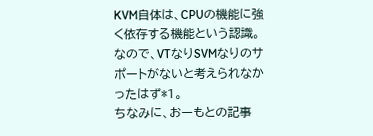KVM自体は、CPUの機能に強く依存する機能という認識。なので、VTなりSVMなりのサポートがないと考えられなかったはず*1。
ちなみに、おーもとの記事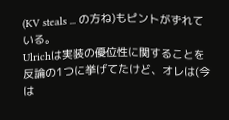(KV steals ... の方ね)もピントがずれている。
Ulrichは実装の優位性に関することを反論の1つに挙げてたけど、オレは(今は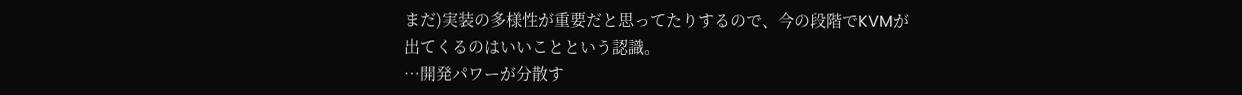まだ)実装の多様性が重要だと思ってたりするので、今の段階でKVMが出てくるのはいいことという認識。
…開発パワーが分散す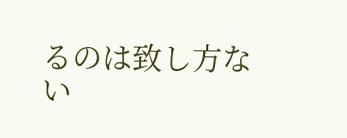るのは致し方ない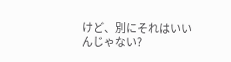けど、別にそれはいいんじゃない?